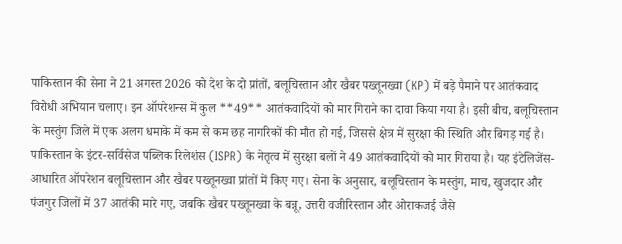पाकिस्तान की सेना ने 21 अगस्त 2026 को देश के दो प्रांतों, बलूचिस्तान और खैबर पख्तूनख्वा (KP) में बड़े पैमाने पर आतंकवाद विरोधी अभियान चलाए। इन ऑपरेशन्स में कुल **49** आतंकवादियों को मार गिराने का दावा किया गया है। इसी बीच, बलूचिस्तान के मस्तुंग जिले में एक अलग धमाके में कम से कम छह नागरिकों की मौत हो गई, जिससे क्षेत्र में सुरक्षा की स्थिति और बिगड़ गई है।
पाकिस्तान के इंटर-सर्विसेज पब्लिक रिलेशंस (ISPR) के नेतृत्व में सुरक्षा बलों ने 49 आतंकवादियों को मार गिराया है। यह इंटेलिजेंस-आधारित ऑपरेशन बलूचिस्तान और खैबर पख्तूनख्वा प्रांतों में किए गए। सेना के अनुसार, बलूचिस्तान के मस्तुंग, माच, खुजदार और पंजगुर जिलों में 37 आतंकी मारे गए, जबकि खैबर पख्तूनख्वा के बन्नू, उत्तरी वजीरिस्तान और ओराकजई जैसे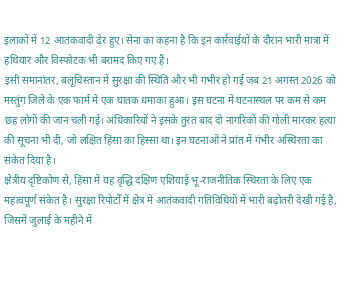इलाकों में 12 आतंकवादी ढेर हुए। सेना का कहना है कि इन कार्रवाईयों के दौरान भारी मात्रा में हथियार और विस्फोटक भी बरामद किए गए हैं।
इसी समानांतर, बलूचिस्तान में सुरक्षा की स्थिति और भी गंभीर हो गई जब 21 अगस्त 2026 को मस्तुंग जिले के एक फार्म में एक घातक धमाका हुआ। इस घटना में घटनास्थल पर कम से कम छह लोगों की जान चली गई। अधिकारियों ने इसके तुरंत बाद दो नागरिकों की गोली मारकर हत्या की सूचना भी दी, जो लक्षित हिंसा का हिस्सा था। इन घटनाओं ने प्रांत में गंभीर अस्थिरता का संकेत दिया है।
क्षेत्रीय दृष्टिकोण से, हिंसा में यह वृद्धि दक्षिण एशियाई भू-राजनीतिक स्थिरता के लिए एक महत्वपूर्ण संकेत है। सुरक्षा रिपोर्टों में क्षेत्र में आतंकवादी गतिविधियों में भारी बढ़ोतरी देखी गई है, जिसमें जुलाई के महीने में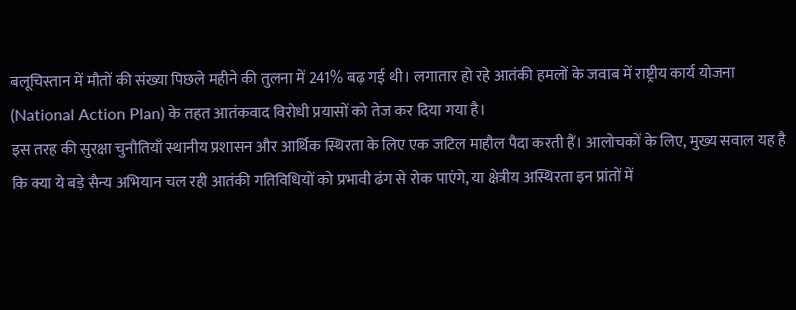बलूचिस्तान में मौतों की संख्या पिछले महीने की तुलना में 241% बढ़ गई थी। लगातार हो रहे आतंकी हमलों के जवाब में राष्ट्रीय कार्य योजना (National Action Plan) के तहत आतंकवाद विरोधी प्रयासों को तेज कर दिया गया है।
इस तरह की सुरक्षा चुनौतियाँ स्थानीय प्रशासन और आर्थिक स्थिरता के लिए एक जटिल माहौल पैदा करती हैं। आलोचकों के लिए, मुख्य सवाल यह है कि क्या ये बड़े सैन्य अभियान चल रही आतंकी गतिविधियों को प्रभावी ढंग से रोक पाएंगे, या क्षेत्रीय अस्थिरता इन प्रांतों में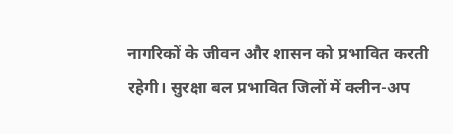नागरिकों के जीवन और शासन को प्रभावित करती रहेगी। सुरक्षा बल प्रभावित जिलों में क्लीन-अप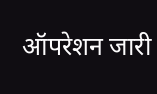ऑपरेशन जारी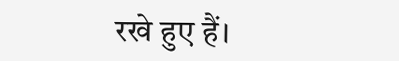रखे हुए हैं।